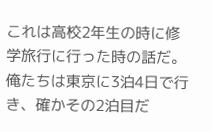これは高校2年生の時に修学旅行に行った時の話だ。
俺たちは東京に3泊4日で行き、確かその2泊目だ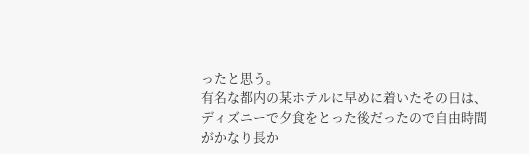ったと思う。
有名な都内の某ホテルに早めに着いたその日は、ディズニーで夕食をとった後だったので自由時間がかなり長か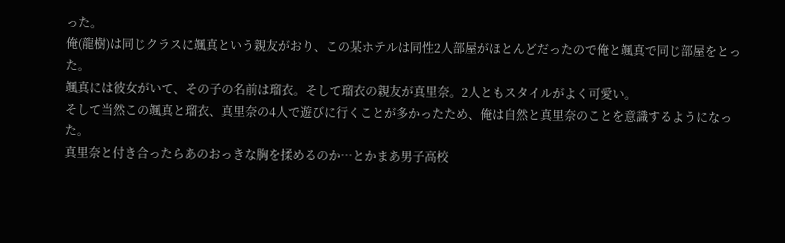った。
俺(龍樹)は同じクラスに颯真という親友がおり、この某ホテルは同性2人部屋がほとんどだったので俺と颯真で同じ部屋をとった。
颯真には彼女がいて、その子の名前は瑠衣。そして瑠衣の親友が真里奈。2人ともスタイルがよく可愛い。
そして当然この颯真と瑠衣、真里奈の4人で遊びに行くことが多かったため、俺は自然と真里奈のことを意識するようになった。
真里奈と付き合ったらあのおっきな胸を揉めるのか…とかまあ男子高校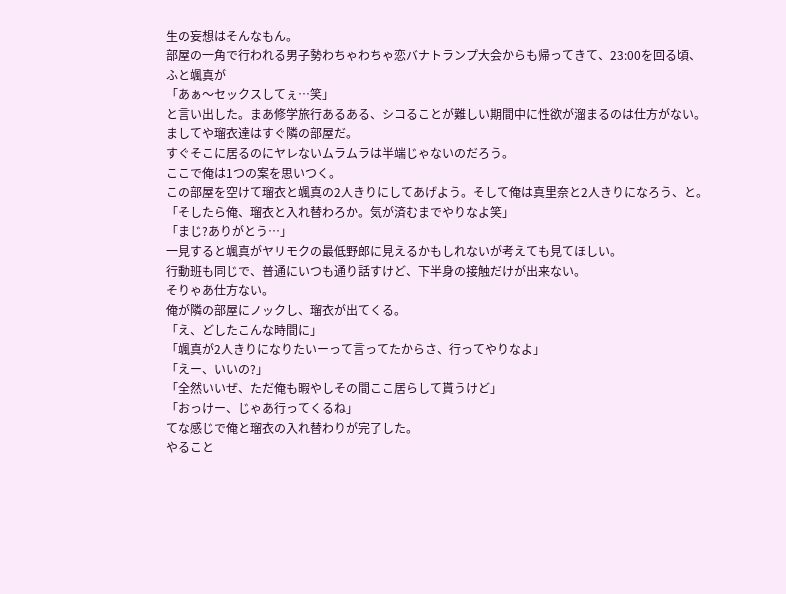生の妄想はそんなもん。
部屋の一角で行われる男子勢わちゃわちゃ恋バナトランプ大会からも帰ってきて、23:00を回る頃、ふと颯真が
「あぁ〜セックスしてぇ…笑」
と言い出した。まあ修学旅行あるある、シコることが難しい期間中に性欲が溜まるのは仕方がない。
ましてや瑠衣達はすぐ隣の部屋だ。
すぐそこに居るのにヤレないムラムラは半端じゃないのだろう。
ここで俺は1つの案を思いつく。
この部屋を空けて瑠衣と颯真の2人きりにしてあげよう。そして俺は真里奈と2人きりになろう、と。
「そしたら俺、瑠衣と入れ替わろか。気が済むまでやりなよ笑」
「まじ?ありがとう…」
一見すると颯真がヤリモクの最低野郎に見えるかもしれないが考えても見てほしい。
行動班も同じで、普通にいつも通り話すけど、下半身の接触だけが出来ない。
そりゃあ仕方ない。
俺が隣の部屋にノックし、瑠衣が出てくる。
「え、どしたこんな時間に」
「颯真が2人きりになりたいーって言ってたからさ、行ってやりなよ」
「えー、いいの?」
「全然いいぜ、ただ俺も暇やしその間ここ居らして貰うけど」
「おっけー、じゃあ行ってくるね」
てな感じで俺と瑠衣の入れ替わりが完了した。
やること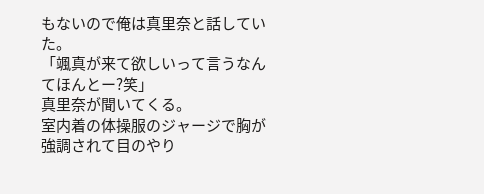もないので俺は真里奈と話していた。
「颯真が来て欲しいって言うなんてほんとー?笑」
真里奈が聞いてくる。
室内着の体操服のジャージで胸が強調されて目のやり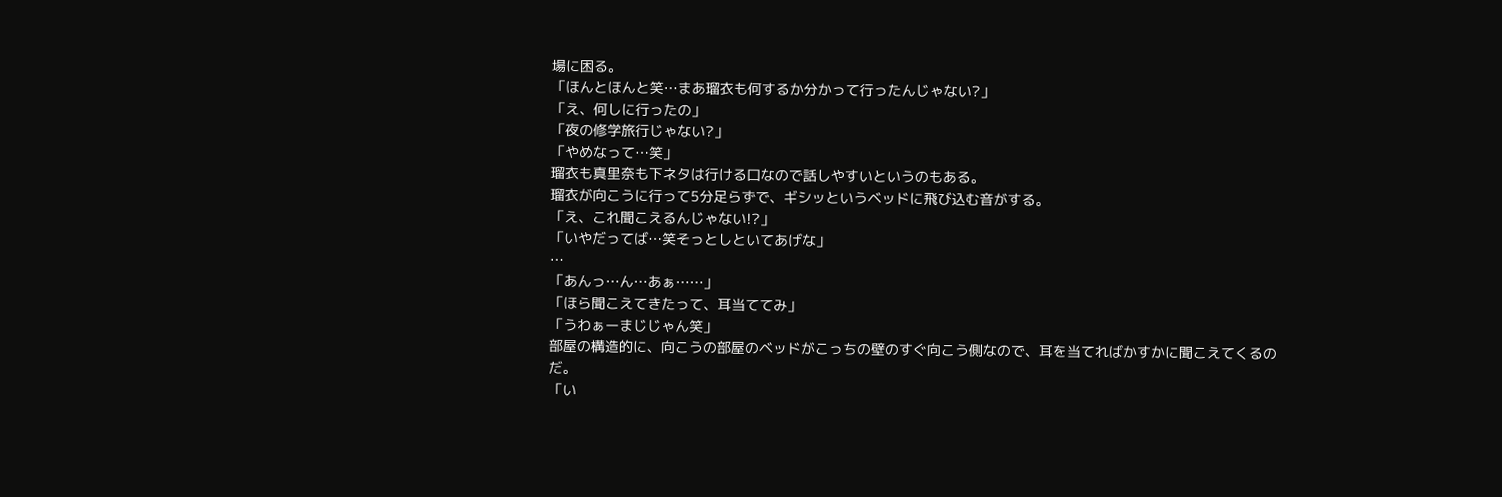場に困る。
「ほんとほんと笑…まあ瑠衣も何するか分かって行ったんじゃない?」
「え、何しに行ったの」
「夜の修学旅行じゃない?」
「やめなって…笑」
瑠衣も真里奈も下ネタは行ける口なので話しやすいというのもある。
瑠衣が向こうに行って5分足らずで、ギシッというベッドに飛び込む音がする。
「え、これ聞こえるんじゃない!?」
「いやだってば…笑そっとしといてあげな」
…
「あんっ…ん…あぁ……」
「ほら聞こえてきたって、耳当ててみ」
「うわぁーまじじゃん笑」
部屋の構造的に、向こうの部屋のベッドがこっちの壁のすぐ向こう側なので、耳を当てればかすかに聞こえてくるのだ。
「い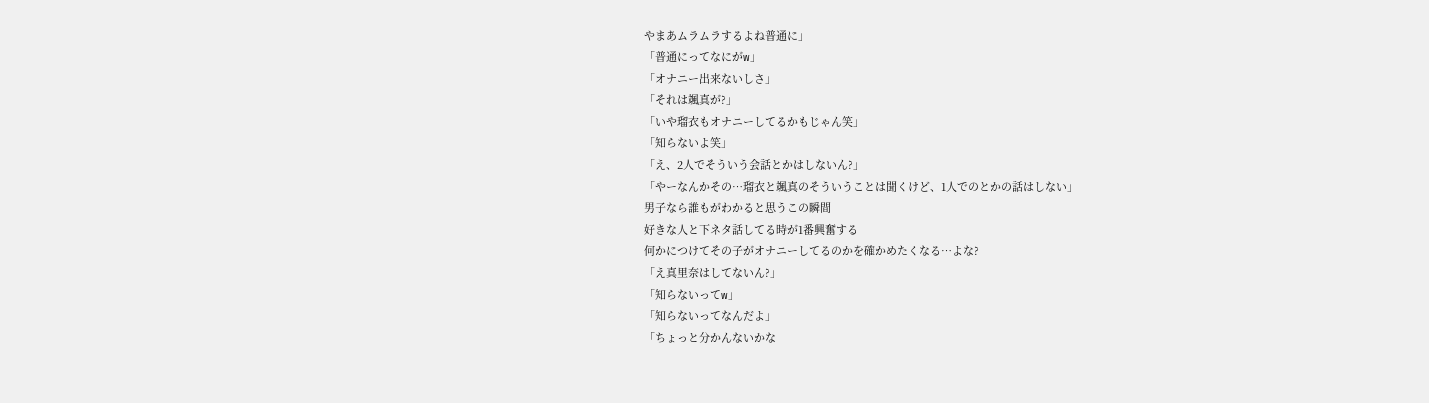やまあムラムラするよね普通に」
「普通にってなにがw」
「オナニー出来ないしさ」
「それは颯真が?」
「いや瑠衣もオナニーしてるかもじゃん笑」
「知らないよ笑」
「え、2人でそういう会話とかはしないん?」
「やーなんかその…瑠衣と颯真のそういうことは聞くけど、1人でのとかの話はしない」
男子なら誰もがわかると思うこの瞬間
好きな人と下ネタ話してる時が1番興奮する
何かにつけてその子がオナニーしてるのかを確かめたくなる…よな?
「え真里奈はしてないん?」
「知らないってw」
「知らないってなんだよ」
「ちょっと分かんないかな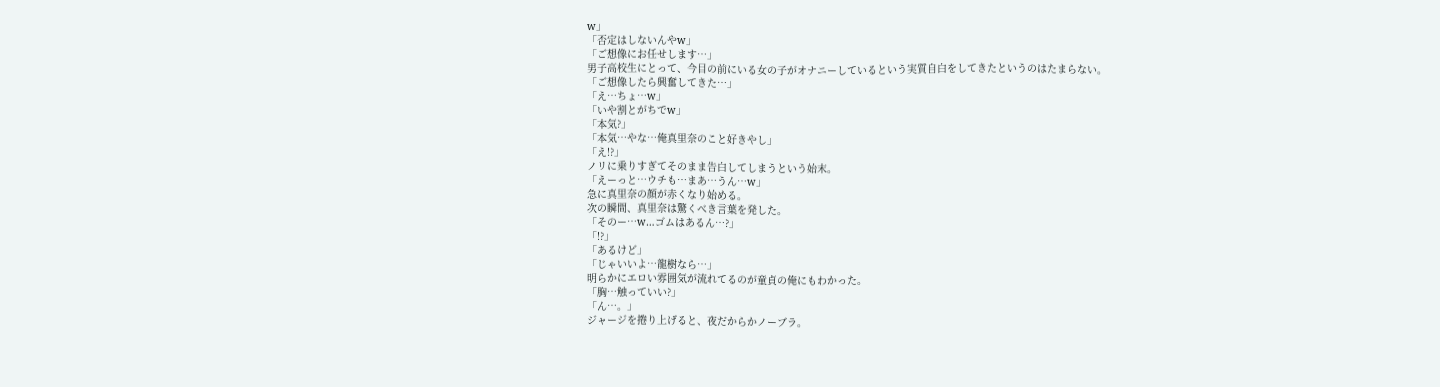w」
「否定はしないんやw」
「ご想像にお任せします…」
男子高校生にとって、今目の前にいる女の子がオナニーしているという実質自白をしてきたというのはたまらない。
「ご想像したら興奮してきた…」
「え…ちょ…w」
「いや割とがちでw」
「本気?」
「本気…やな…俺真里奈のこと好きやし」
「え!?」
ノリに乗りすぎてそのまま告白してしまうという始末。
「えーっと…ウチも…まあ…うん…w」
急に真里奈の顔が赤くなり始める。
次の瞬間、真里奈は驚くべき言葉を発した。
「そのー…w…ゴムはあるん…?」
「!?」
「あるけど」
「じゃいいよ…龍樹なら…」
明らかにエロい雰囲気が流れてるのが童貞の俺にもわかった。
「胸…触っていい?」
「ん…。」
ジャージを捲り上げると、夜だからかノーブラ。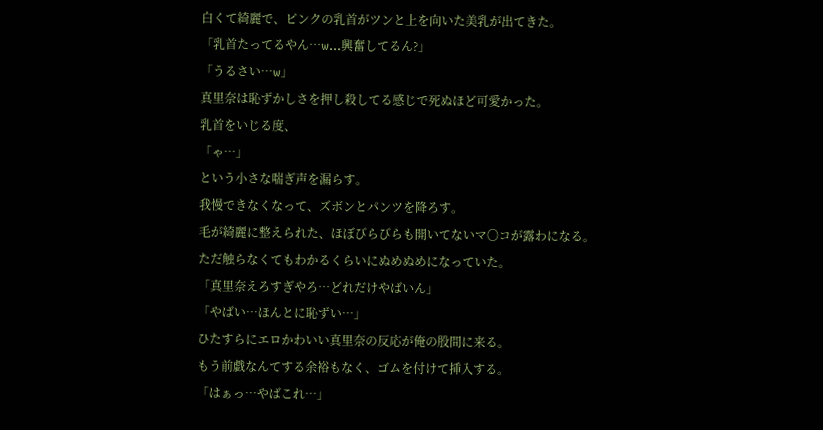白くて綺麗で、ピンクの乳首がツンと上を向いた美乳が出てきた。
「乳首たってるやん…w…興奮してるん?」
「うるさい…w」
真里奈は恥ずかしさを押し殺してる感じで死ぬほど可愛かった。
乳首をいじる度、
「ゃ…」
という小さな喘ぎ声を漏らす。
我慢できなくなって、ズボンとパンツを降ろす。
毛が綺麗に整えられた、ほぼびらびらも開いてないマ〇コが露わになる。
ただ触らなくてもわかるくらいにぬめぬめになっていた。
「真里奈えろすぎやろ…どれだけやばいん」
「やばい…ほんとに恥ずい…」
ひたすらにエロかわいい真里奈の反応が俺の股間に来る。
もう前戯なんてする余裕もなく、ゴムを付けて挿入する。
「はぁっ…やばこれ…」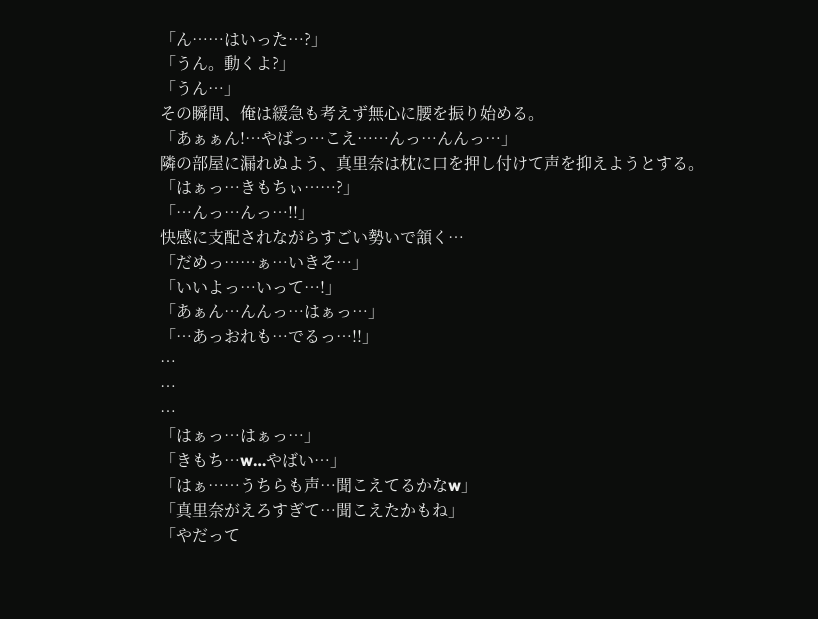「ん……はいった…?」
「うん。動くよ?」
「うん…」
その瞬間、俺は緩急も考えず無心に腰を振り始める。
「あぁぁん!…やばっ…こえ……んっ…んんっ…」
隣の部屋に漏れぬよう、真里奈は枕に口を押し付けて声を抑えようとする。
「はぁっ…きもちぃ……?」
「…んっ…んっ…!!」
快感に支配されながらすごい勢いで頷く…
「だめっ……ぁ…いきそ…」
「いいよっ…いって…!」
「あぁん…んんっ…はぁっ…」
「…あっおれも…でるっ…!!」
…
…
…
「はぁっ…はぁっ…」
「きもち…w…やばい…」
「はぁ……うちらも声…聞こえてるかなw」
「真里奈がえろすぎて…聞こえたかもね」
「やだって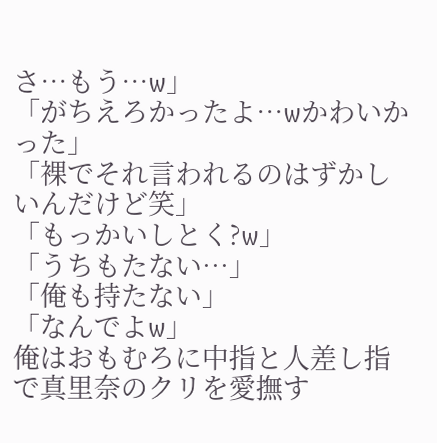さ…もう…w」
「がちえろかったよ…wかわいかった」
「裸でそれ言われるのはずかしいんだけど笑」
「もっかいしとく?w」
「うちもたない…」
「俺も持たない」
「なんでよw」
俺はおもむろに中指と人差し指で真里奈のクリを愛撫す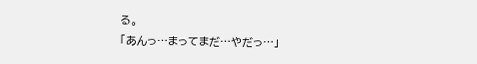る。
「あんっ…まってまだ…やだっ…」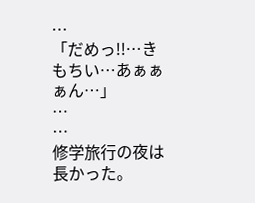…
「だめっ!!…きもちい…あぁぁぁん…」
…
…
修学旅行の夜は長かった。